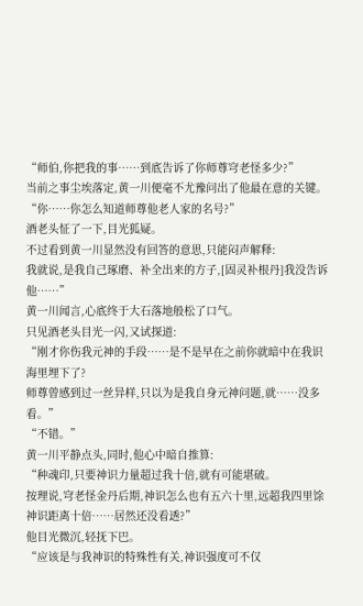“师伯,你把我的事……到底告诉了你师尊穹老怪多少?”
当前之事尘埃落定,黄一川便毫不尤豫问出了他最在意的关键。
“你……你怎么知道师尊他老人家的名号?”
酒老头怔了一下,目光狐疑。
不过看到黄一川显然没有回答的意思,只能闷声解释:
我就说,是我自己琢磨、补全出来的方子,[固灵补根丹]我没告诉他……”
黄一川闻言,心底终于大石落地般松了口气。
只见酒老头目光一闪,又试探道:
“刚才你伤我元神的手段……是不是早在之前你就暗中在我识海里埋下了?
师尊曾感到过一丝异样,只以为是我自身元神问题,就……没多看。”
“不错。”
黄一川平静点头,同时,他心中暗自推算:
“种魂印,只要神识力量超过我十倍,就有可能堪破。
按理说,穹老怪金丹后期,神识怎么也有五六十里,远超我四里馀神识距离十倍……居然还没看透?”
他目光微沉,轻抚下巴。
“应该是与我神识的特殊性有关,神识强度可不仅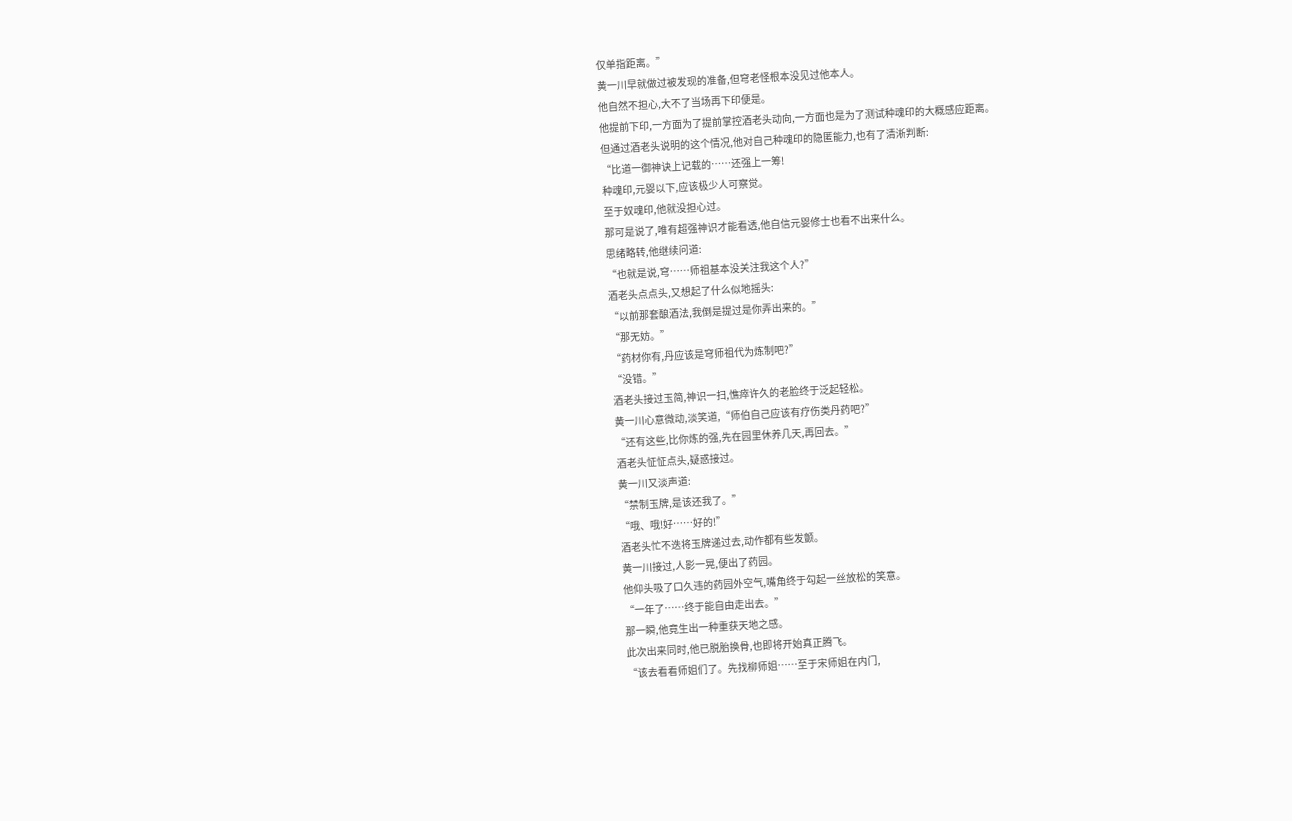仅单指距离。”
黄一川早就做过被发现的准备,但穹老怪根本没见过他本人。
他自然不担心,大不了当场再下印便是。
他提前下印,一方面为了提前掌控酒老头动向,一方面也是为了测试种魂印的大概感应距离。
但通过酒老头说明的这个情况,他对自己种魂印的隐匿能力,也有了清淅判断:
“比道一御神诀上记载的……还强上一筹!
种魂印,元婴以下,应该极少人可察觉。
至于奴魂印,他就没担心过。
那可是说了,唯有超强神识才能看透,他自信元婴修士也看不出来什么。
思绪略转,他继续问道:
“也就是说,穹……师祖基本没关注我这个人?”
酒老头点点头,又想起了什么似地摇头:
“以前那套酿酒法,我倒是提过是你弄出来的。”
“那无妨。”
“药材你有,丹应该是穹师祖代为炼制吧?”
“没错。”
酒老头接过玉简,神识一扫,憔瘁许久的老脸终于泛起轻松。
黄一川心意微动,淡笑道,“师伯自己应该有疗伤类丹药吧?”
“还有这些,比你炼的强,先在园里休养几天,再回去。”
酒老头怔怔点头,疑惑接过。
黄一川又淡声道:
“禁制玉牌,是该还我了。”
“哦、哦!好……好的!”
酒老头忙不迭将玉牌递过去,动作都有些发颤。
黄一川接过,人影一晃,便出了药园。
他仰头吸了口久违的药园外空气,嘴角终于勾起一丝放松的笑意。
“一年了……终于能自由走出去。”
那一瞬,他竟生出一种重获天地之感。
此次出来同时,他已脱胎换骨,也即将开始真正腾飞。
“该去看看师姐们了。先找柳师姐……至于宋师姐在内门,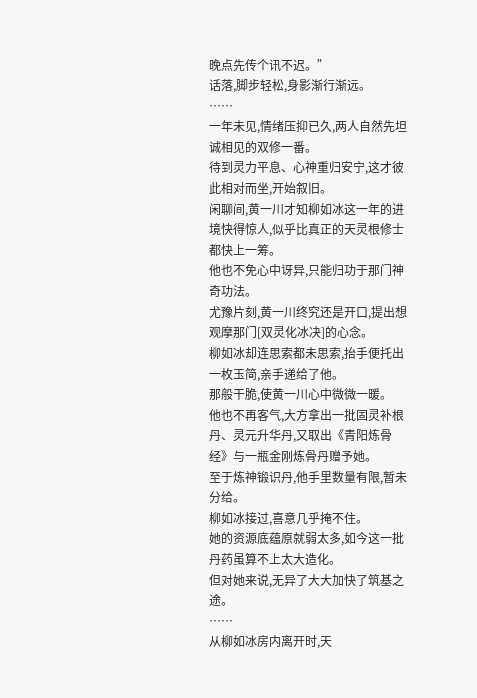晚点先传个讯不迟。”
话落,脚步轻松,身影渐行渐远。
……
一年未见,情绪压抑已久,两人自然先坦诚相见的双修一番。
待到灵力平息、心神重归安宁,这才彼此相对而坐,开始叙旧。
闲聊间,黄一川才知柳如冰这一年的进境快得惊人,似乎比真正的天灵根修士都快上一筹。
他也不免心中讶异,只能归功于那门神奇功法。
尤豫片刻,黄一川终究还是开口,提出想观摩那门[双灵化冰决]的心念。
柳如冰却连思索都未思索,抬手便托出一枚玉简,亲手递给了他。
那般干脆,使黄一川心中微微一暖。
他也不再客气,大方拿出一批固灵补根丹、灵元升华丹,又取出《青阳炼骨经》与一瓶金刚炼骨丹赠予她。
至于炼神锻识丹,他手里数量有限,暂未分给。
柳如冰接过,喜意几乎掩不住。
她的资源底蕴原就弱太多,如今这一批丹药虽算不上太大造化。
但对她来说,无异了大大加快了筑基之途。
……
从柳如冰房内离开时,天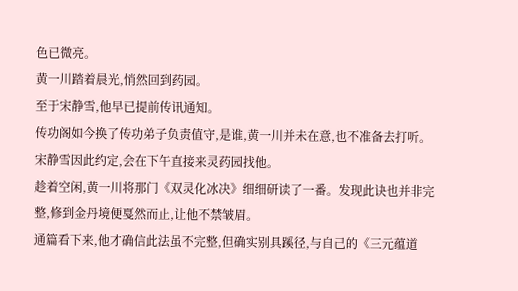色已微亮。
黄一川踏着晨光,悄然回到药园。
至于宋静雪,他早已提前传讯通知。
传功阁如今换了传功弟子负责值守,是谁,黄一川并未在意,也不准备去打听。
宋静雪因此约定,会在下午直接来灵药园找他。
趁着空闲,黄一川将那门《双灵化冰决》细细研读了一番。发现此诀也并非完整,修到金丹境便戛然而止,让他不禁皱眉。
通篇看下来,他才确信此法虽不完整,但确实别具蹊径,与自己的《三元蕴道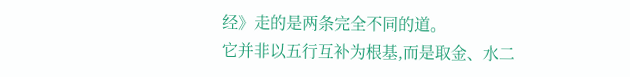经》走的是两条完全不同的道。
它并非以五行互补为根基,而是取金、水二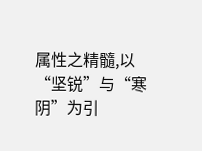属性之精髓,以“坚锐”与“寒阴”为引